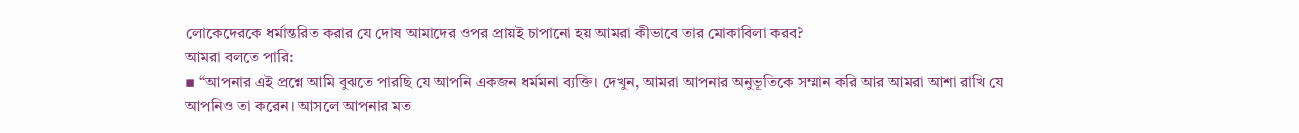লোকেদেরকে ধর্মান্তরিত করার যে দোষ আমাদের ওপর প্রায়ই চাপানো হয় আমরা কীভাবে তার মোকাবিলা করব?
আমরা বলতে পারি:
▪ “আপনার এই প্রশ্নে আমি বুঝতে পারছি যে আপনি একজন ধর্মমনা ব্যক্তি। দেখুন, আমরা আপনার অনুভূতিকে সম্মান করি আর আমরা আশা রাখি যে আপনিও তা করেন। আসলে আপনার মত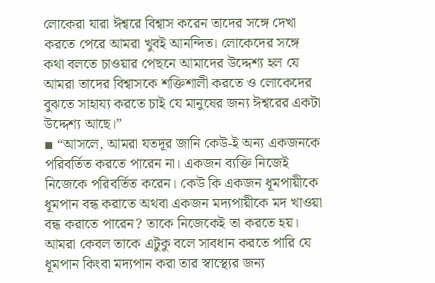লোকেরা যারা ঈশ্বরে বিশ্বাস করেন তাদের সঙ্গে দেখা করতে পেরে আমরা খুবই আনন্দিত। লোকেদের সঙ্গে কথা বলতে চাওয়ার পেছনে আমাদের উদ্দেশ্য হল যে আমরা তাদের বিশ্বাসকে শক্তিশালী করতে ও লোকেদের বুঝতে সাহায্য করতে চাই যে মানুষের জন্য ঈশ্বরের একটা উদ্দেশ্য আছে।”
▪ “আসলে, আমরা যতদূর জানি কেউ-ই অন্য একজনকে পরিবর্তিত করতে পারেন না। একজন ব্যক্তি নিজেই নিজেকে পরিবর্তিত করেন। কেউ কি একজন ধূমপায়ীকে ধূমপান বন্ধ করাতে অথবা একজন মদ্যপায়ীকে মদ খাওয়া বন্ধ করাতে পারেন? তাকে নিজেকেই তা করতে হয়। আমরা কেবল তাকে এটুকু বলে সাবধান করতে পারি যে ধূমপান কিংবা মদ্যপান করা তার স্বাস্থ্যের জন্য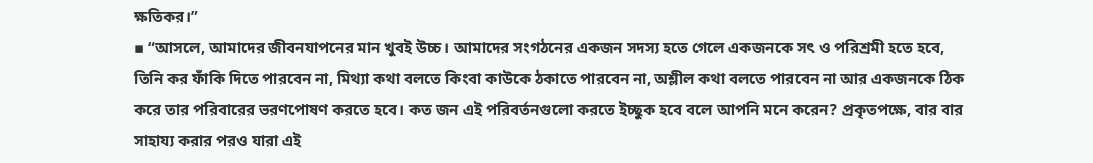ক্ষতিকর।”
▪ “আসলে, আমাদের জীবনযাপনের মান খুবই উচ্চ। আমাদের সংগঠনের একজন সদস্য হতে গেলে একজনকে সৎ ও পরিশ্রমী হতে হবে, তিনি কর ফাঁকি দিতে পারবেন না, মিথ্যা কথা বলতে কিংবা কাউকে ঠকাতে পারবেন না, অশ্লীল কথা বলতে পারবেন না আর একজনকে ঠিক করে তার পরিবারের ভরণপোষণ করতে হবে। কত জন এই পরিবর্তনগুলো করতে ইচ্ছুক হবে বলে আপনি মনে করেন? প্রকৃতপক্ষে, বার বার সাহায্য করার পরও যারা এই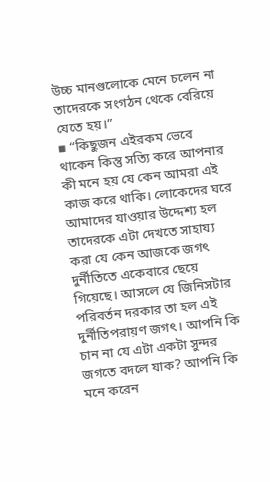উচ্চ মানগুলোকে মেনে চলেন না তাদেরকে সংগঠন থেকে বেরিয়ে যেতে হয়।”
▪ “কিছুজন এইরকম ভেবে থাকেন কিন্তু সত্যি করে আপনার কী মনে হয় যে কেন আমরা এই কাজ করে থাকি। লোকেদের ঘরে আমাদের যাওয়ার উদ্দেশ্য হল তাদেরকে এটা দেখতে সাহায্য করা যে কেন আজকে জগৎ দুর্নীতিতে একেবারে ছেয়ে গিয়েছে। আসলে যে জিনিসটার পরিবর্তন দরকার তা হল এই দুর্নীতিপরায়ণ জগৎ। আপনি কি চান না যে এটা একটা সুন্দর জগতে বদলে যাক? আপনি কি মনে করেন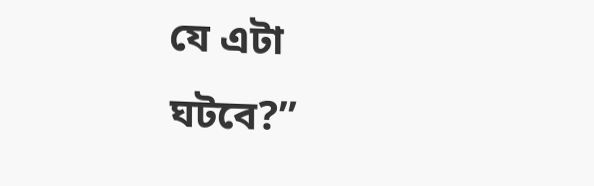যে এটা ঘটবে?”